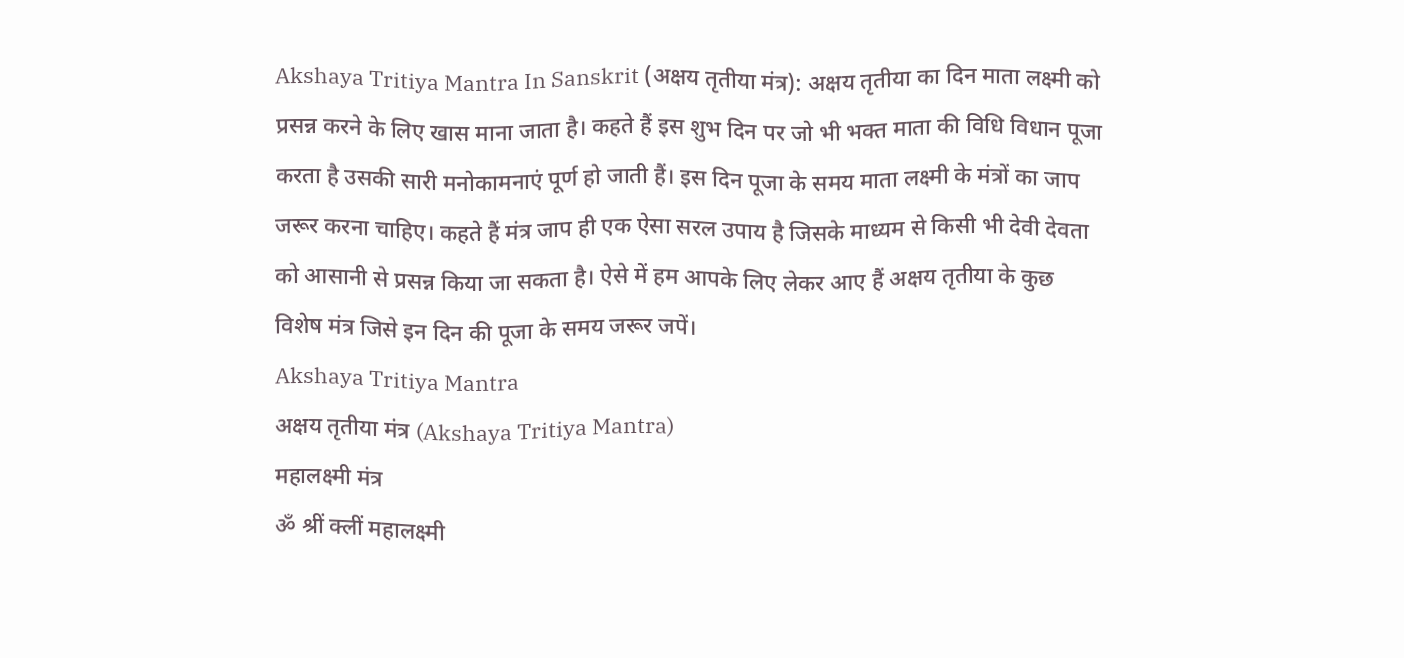Akshaya Tritiya Mantra In Sanskrit (अक्षय तृतीया मंत्र): अक्षय तृतीया का दिन माता लक्ष्मी को प्रसन्न करने के लिए खास माना जाता है। कहते हैं इस शुभ दिन पर जो भी भक्त माता की विधि विधान पूजा करता है उसकी सारी मनोकामनाएं पूर्ण हो जाती हैं। इस दिन पूजा के समय माता लक्ष्मी के मंत्रों का जाप जरूर करना चाहिए। कहते हैं मंत्र जाप ही एक ऐसा सरल उपाय है जिसके माध्यम से किसी भी देवी देवता को आसानी से प्रसन्न किया जा सकता है। ऐसे में हम आपके लिए लेकर आए हैं अक्षय तृतीया के कुछ विशेष मंत्र जिसे इन दिन की पूजा के समय जरूर जपें।
Akshaya Tritiya Mantra
अक्षय तृतीया मंत्र (Akshaya Tritiya Mantra)
महालक्ष्मी मंत्र
ॐ श्रीं क्लीं महालक्ष्मी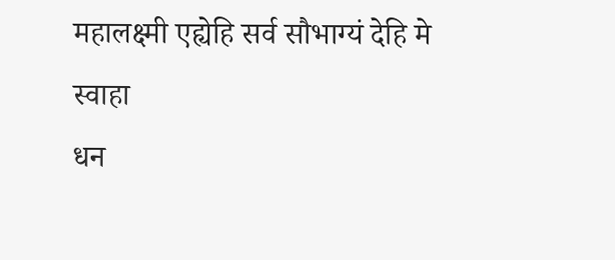महालक्ष्मी एह्येहि सर्व सौभाग्यं देहि मे स्वाहा
धन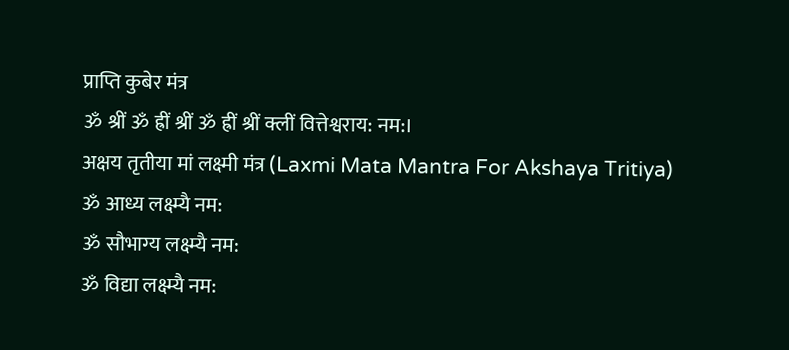प्राप्ति कुबेर मंत्र
ॐ श्रीं ॐ ह्रीं श्रीं ॐ ह्रीं श्रीं क्लीं वित्तेश्वराय: नम:।
अक्षय तृतीया मां लक्ष्मी मंत्र (Laxmi Mata Mantra For Akshaya Tritiya)
ॐ आध्य लक्ष्म्यै नम:
ॐ सौभाग्य लक्ष्म्यै नम:
ॐ विद्या लक्ष्म्यै नम: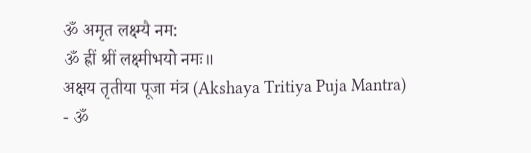ॐ अमृत लक्ष्म्यै नम:
ॐ ह्रीं श्रीं लक्ष्मीभयो नमः॥
अक्षय तृतीया पूजा मंत्र (Akshaya Tritiya Puja Mantra)
- ॐ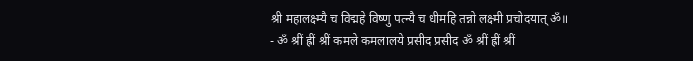श्री महालक्ष्म्यै च विद्महे विष्णु पत्न्यै च धीमहि तन्नो लक्ष्मी प्रचोदयात् ॐ॥
- ॐ श्रीं ह्रीं श्रीं कमले कमलालये प्रसीद प्रसीद ॐ श्रीं ह्रीं श्रीं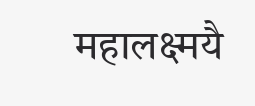महालक्ष्मयै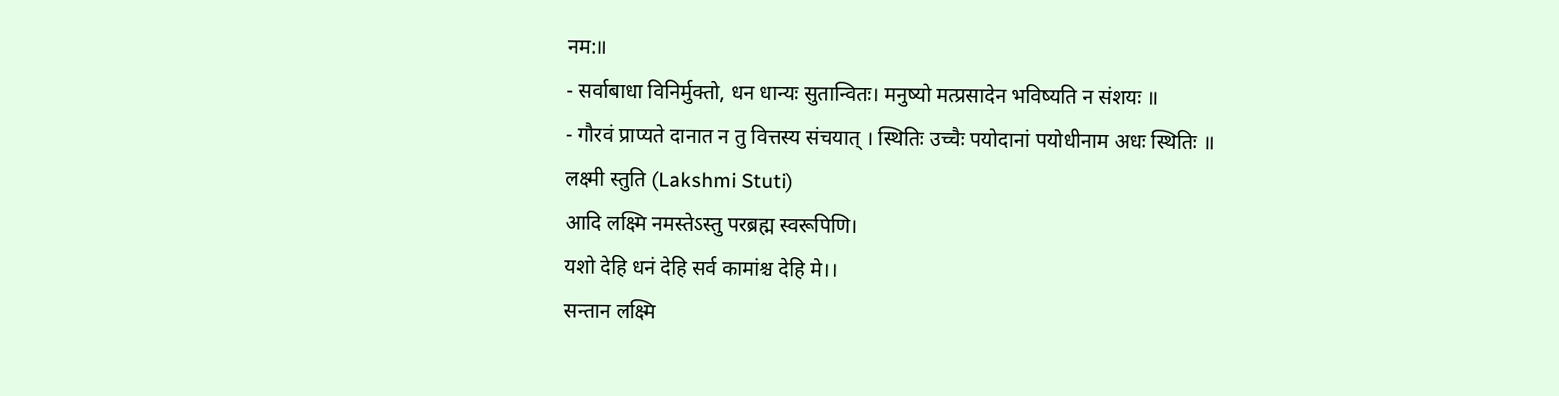नम:॥
- सर्वाबाधा विनिर्मुक्तो, धन धान्यः सुतान्वितः। मनुष्यो मत्प्रसादेन भविष्यति न संशयः ॥
- गौरवं प्राप्यते दानात न तु वित्तस्य संचयात् । स्थितिः उच्चैः पयोदानां पयोधीनाम अधः स्थितिः ॥
लक्ष्मी स्तुति (Lakshmi Stuti)
आदि लक्ष्मि नमस्तेऽस्तु परब्रह्म स्वरूपिणि।
यशो देहि धनं देहि सर्व कामांश्च देहि मे।।
सन्तान लक्ष्मि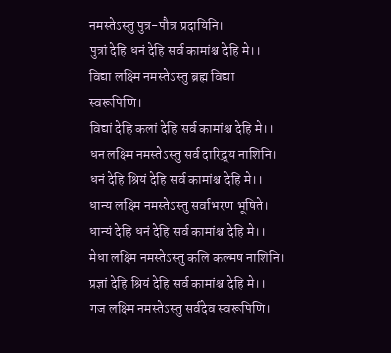नमस्तेऽस्तु पुत्र-पौत्र प्रदायिनि।
पुत्रां देहि धनं देहि सर्व कामांश्च देहि मे।।
विद्या लक्ष्मि नमस्तेऽस्तु ब्रह्म विद्या स्वरूपिणि।
विद्यां देहि कलां देहि सर्व कामांश्च देहि मे।।
धन लक्ष्मि नमस्तेऽस्तु सर्व दारिद्र्य नाशिनि।
धनं देहि श्रियं देहि सर्व कामांश्च देहि मे।।
धान्य लक्ष्मि नमस्तेऽस्तु सर्वाभरण भूषिते।
धान्यं देहि धनं देहि सर्व कामांश्च देहि मे।।
मेधा लक्ष्मि नमस्तेऽस्तु कलि कल्मष नाशिनि।
प्रज्ञां देहि श्रियं देहि सर्व कामांश्च देहि मे।।
गज लक्ष्मि नमस्तेऽस्तु सर्वदेव स्वरूपिणि।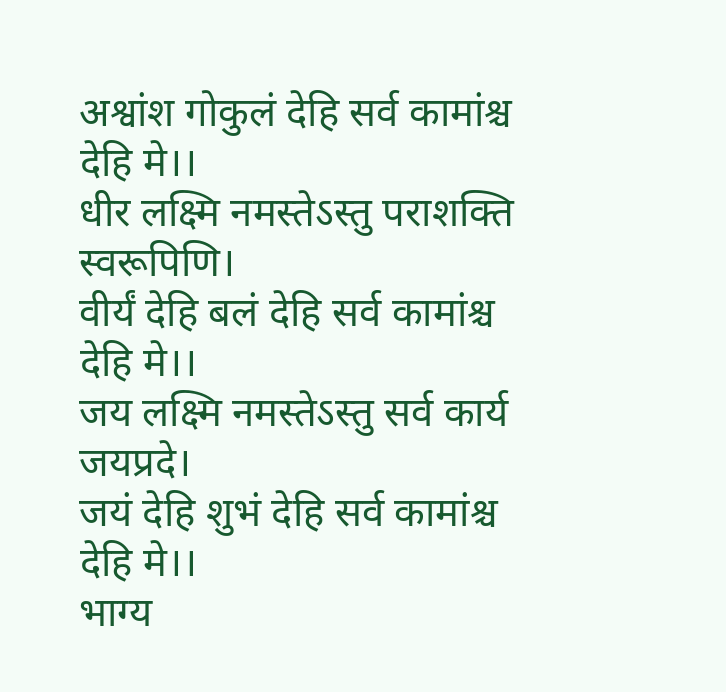अश्वांश गोकुलं देहि सर्व कामांश्च देहि मे।।
धीर लक्ष्मि नमस्तेऽस्तु पराशक्ति स्वरूपिणि।
वीर्यं देहि बलं देहि सर्व कामांश्च देहि मे।।
जय लक्ष्मि नमस्तेऽस्तु सर्व कार्य जयप्रदे।
जयं देहि शुभं देहि सर्व कामांश्च देहि मे।।
भाग्य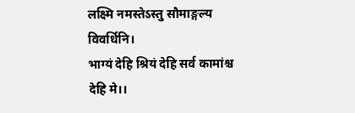लक्ष्मि नमस्तेऽस्तु सौमाङ्गल्य विवर्धिनि।
भाग्यं देहि श्रियं देहि सर्व कामांश्च देहि मे।।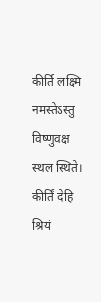कीर्ति लक्ष्मि नमस्तेऽस्तु विष्णुवक्ष स्थल स्थिते।
कीर्तिं देहि श्रियं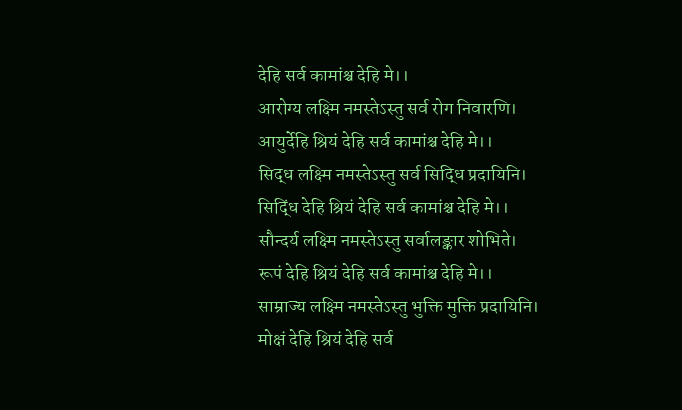देहि सर्व कामांश्च देहि मे।।
आरोग्य लक्ष्मि नमस्तेऽस्तु सर्व रोग निवारणि।
आयुर्देहि श्रियं देहि सर्व कामांश्च देहि मे।।
सिद्ध लक्ष्मि नमस्तेऽस्तु सर्व सिद्धि प्रदायिनि।
सिद्धिं देहि श्रियं देहि सर्व कामांश्च देहि मे।।
सौन्दर्य लक्ष्मि नमस्तेऽस्तु सर्वालङ्कार शोभिते।
रूपं देहि श्रियं देहि सर्व कामांश्च देहि मे।।
साम्राज्य लक्ष्मि नमस्तेऽस्तु भुक्ति मुक्ति प्रदायिनि।
मोक्षं देहि श्रियं देहि सर्व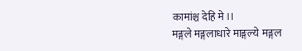कामांश्च देहि मे।।
मङ्गले मङ्गलाधारे माङ्गल्ये मङ्गल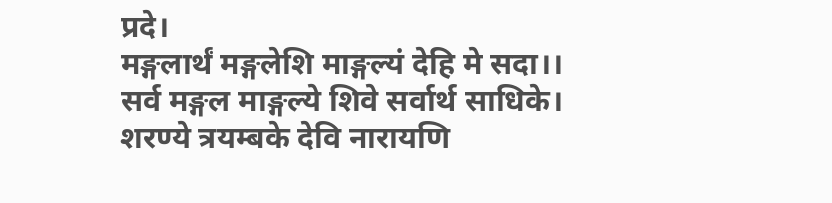प्रदे।
मङ्गलार्थं मङ्गलेशि माङ्गल्यं देहि मे सदा।।
सर्व मङ्गल माङ्गल्ये शिवे सर्वार्थ साधिके।
शरण्ये त्रयम्बके देवि नारायणि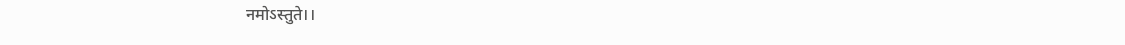नमोऽस्तुते।।